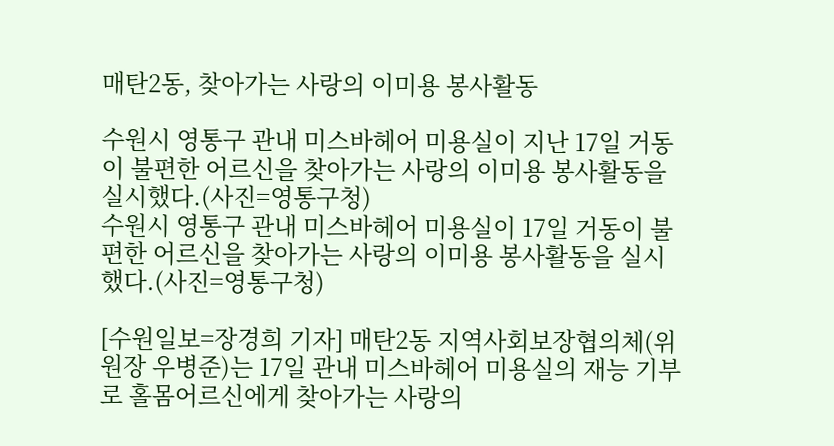매탄2동, 찾아가는 사랑의 이미용 봉사활동

수원시 영통구 관내 미스바헤어 미용실이 지난 17일 거동이 불편한 어르신을 찾아가는 사랑의 이미용 봉사활동을 실시했다.(사진=영통구청)
수원시 영통구 관내 미스바헤어 미용실이 17일 거동이 불편한 어르신을 찾아가는 사랑의 이미용 봉사활동을 실시했다.(사진=영통구청)

[수원일보=장경희 기자] 매탄2동 지역사회보장협의체(위원장 우병준)는 17일 관내 미스바헤어 미용실의 재능 기부로 홀몸어르신에게 찾아가는 사랑의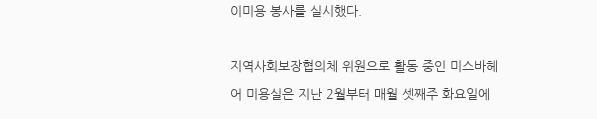이미용 봉사를 실시했다.

지역사회보장협의체 위원으로 활동 중인 미스바헤어 미용실은 지난 2월부터 매월 셋째주 화요일에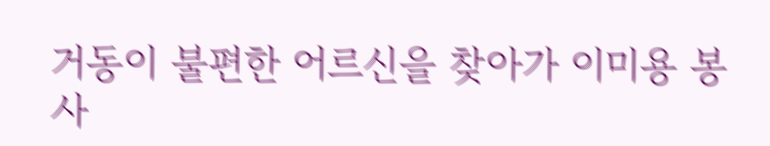거동이 불편한 어르신을 찾아가 이미용 봉사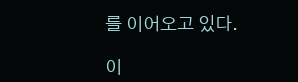를 이어오고 있다.

이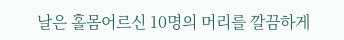날은 홀몸어르신 10명의 머리를 깔끔하게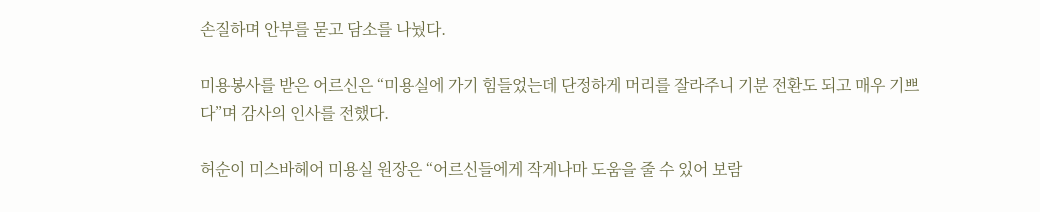손질하며 안부를 묻고 담소를 나눴다.

미용봉사를 받은 어르신은 “미용실에 가기 힘들었는데 단정하게 머리를 잘라주니 기분 전환도 되고 매우 기쁘다”며 감사의 인사를 전했다.

허순이 미스바헤어 미용실 원장은 “어르신들에게 작게나마 도움을 줄 수 있어 보람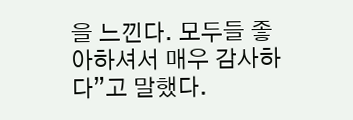을 느낀다. 모두들 좋아하셔서 매우 감사하다”고 말했다.